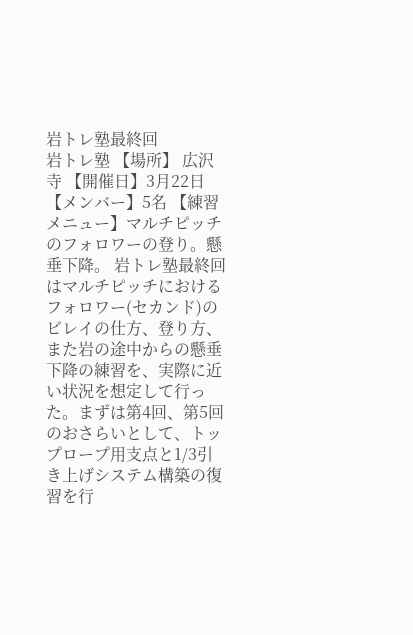岩トレ塾最終回
岩トレ塾 【場所】 広沢寺 【開催日】3月22日 【メンバー】5名 【練習メニュー】マルチピッチのフォロワーの登り。懸垂下降。 岩トレ塾最終回はマルチピッチにおけるフォロワー(セカンド)のビレイの仕方、登り方、また岩の途中からの懸垂下降の練習を、実際に近い状況を想定して行った。まずは第4回、第5回のおさらいとして、トップロープ用支点と1/3引き上げシステム構築の復習を行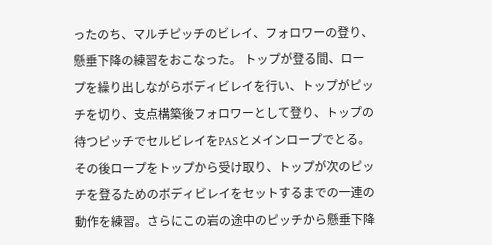ったのち、マルチピッチのビレイ、フォロワーの登り、懸垂下降の練習をおこなった。 トップが登る間、ロープを繰り出しながらボディビレイを行い、トップがピッチを切り、支点構築後フォロワーとして登り、トップの待つピッチでセルビレイをPASとメインロープでとる。その後ロープをトップから受け取り、トップが次のピッチを登るためのボディビレイをセットするまでの一連の動作を練習。さらにこの岩の途中のピッチから懸垂下降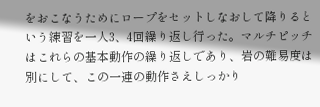をおこなうためにロープをセットしなおして降りるという練習を一人3、4回繰り返し行った。マルチピッチはこれらの基本動作の繰り返しであり、岩の難易度は別にして、この一連の動作さえしっかり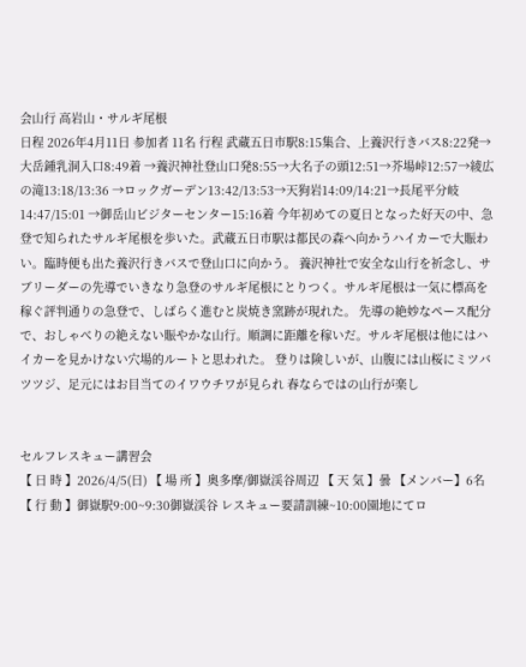会山行 高岩山・サルギ尾根
日程 2026年4月11日 参加者 11名 行程 武蔵五日市駅8:15集合、上養沢行きバス8:22発→大岳鍾乳洞入口8:49着 →養沢神社登山口発8:55→大名子の頭12:51→芥場峠12:57→綾広の滝13:18/13:36 →ロックガーデン13:42/13:53→天狗岩14:09/14:21→長尾平分岐14:47/15:01 →御岳山ビジターセンター15:16着 今年初めての夏日となった好天の中、急登で知られたサルギ尾根を歩いた。武蔵五日市駅は都民の森へ向かうハイカーで大賑わい。臨時便も出た養沢行きバスで登山口に向かう。 養沢神社で安全な山行を祈念し、サブリーダーの先導でいきなり急登のサルギ尾根にとりつく。サルギ尾根は一気に標高を稼ぐ評判通りの急登で、しばらく進むと炭焼き窯跡が現れた。 先導の絶妙なペース配分で、おしゃべりの絶えない賑やかな山行。順調に距離を稼いだ。サルギ尾根は他にはハイカーを見かけない穴場的ルートと思われた。 登りは険しいが、山腹には山桜にミツバツツジ、足元にはお目当てのイワウチワが見られ 春ならではの山行が楽し


セルフレスキュー講習会
【 日 時 】2026/4/5(日) 【 場 所 】奥多摩/御嶽渓谷周辺 【 天 気 】曇 【メンバー】6名 【 行 動 】御嶽駅9:00~9:30御嶽渓谷 レスキュー要請訓練~10:00園地にてロ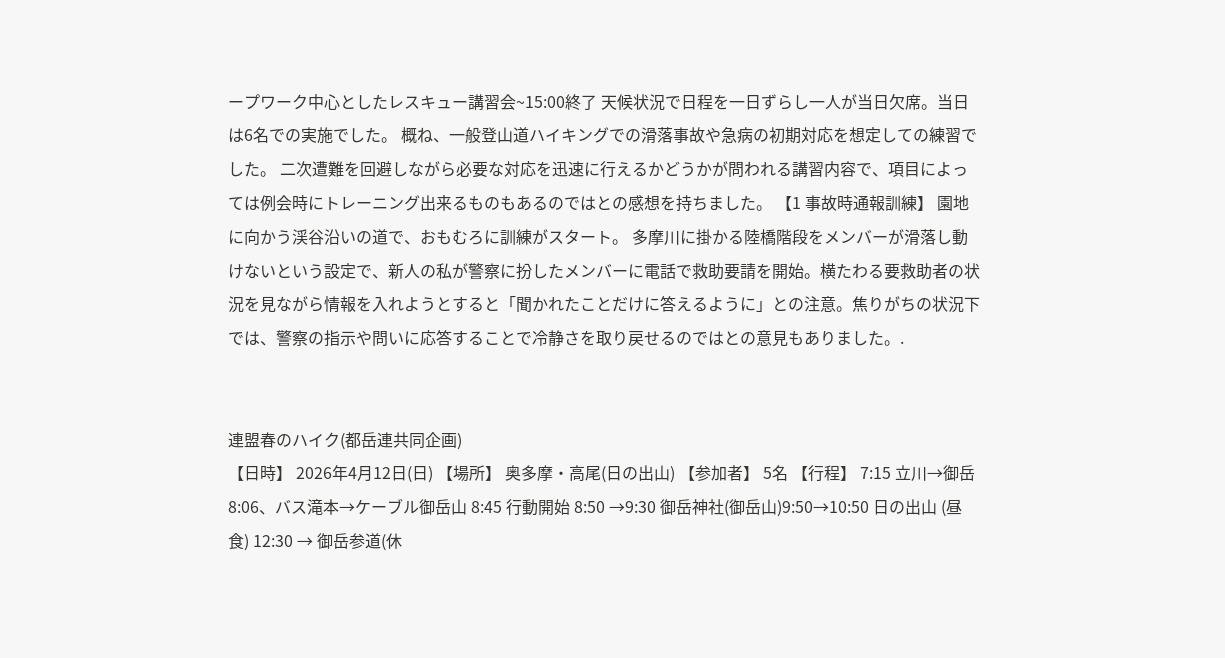ープワーク中心としたレスキュー講習会~15:00終了 天候状況で日程を一日ずらし一人が当日欠席。当日は6名での実施でした。 概ね、一般登山道ハイキングでの滑落事故や急病の初期対応を想定しての練習でした。 二次遭難を回避しながら必要な対応を迅速に行えるかどうかが問われる講習内容で、項目によっては例会時にトレーニング出来るものもあるのではとの感想を持ちました。 【1 事故時通報訓練】 園地に向かう渓谷沿いの道で、おもむろに訓練がスタート。 多摩川に掛かる陸橋階段をメンバーが滑落し動けないという設定で、新人の私が警察に扮したメンバーに電話で救助要請を開始。横たわる要救助者の状況を見ながら情報を入れようとすると「聞かれたことだけに答えるように」との注意。焦りがちの状況下では、警察の指示や問いに応答することで冷静さを取り戻せるのではとの意見もありました。.


連盟春のハイク(都岳連共同企画)
【日時】 2026年4月12日(日) 【場所】 奥多摩・高尾(日の出山) 【参加者】 5名 【行程】 7:15 立川→御岳 8:06、バス滝本→ケーブル御岳山 8:45 行動開始 8:50 →9:30 御岳神社(御岳山)9:50→10:50 日の出山 (昼食) 12:30 → 御岳参道(休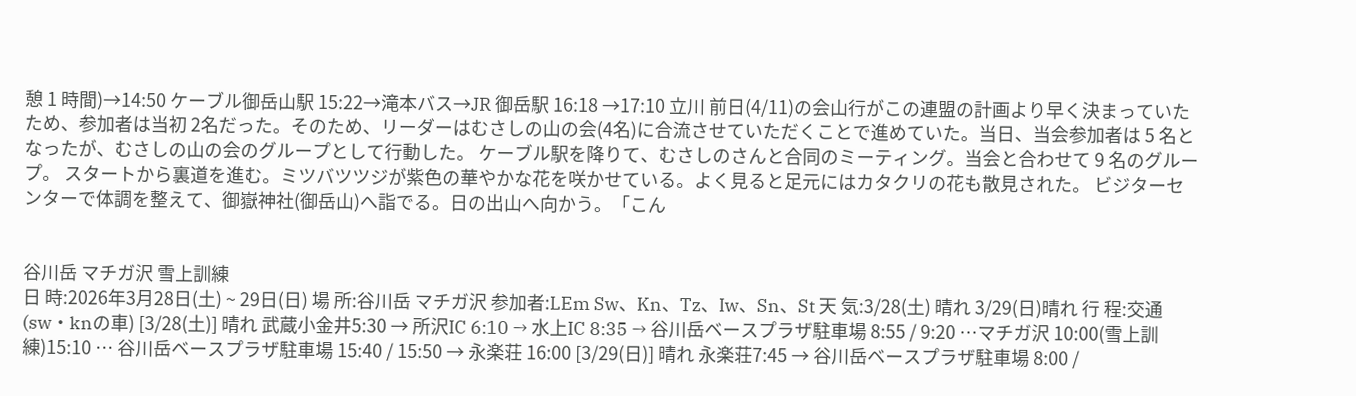憩 1 時間)→14:50 ケーブル御岳山駅 15:22→滝本バス→JR 御岳駅 16:18 →17:10 立川 前日(4/11)の会山行がこの連盟の計画より早く決まっていたため、参加者は当初 2名だった。そのため、リーダーはむさしの山の会(4名)に合流させていただくことで進めていた。当日、当会参加者は 5 名となったが、むさしの山の会のグループとして行動した。 ケーブル駅を降りて、むさしのさんと合同のミーティング。当会と合わせて 9 名のグループ。 スタートから裏道を進む。ミツバツツジが紫色の華やかな花を咲かせている。よく見ると足元にはカタクリの花も散見された。 ビジターセンターで体調を整えて、御嶽神社(御岳山)へ詣でる。日の出山へ向かう。「こん


谷川岳 マチガ沢 雪上訓練
日 時:2026年3月28日(土) ~ 29日(日) 場 所:谷川岳 マチガ沢 参加者:LEm Sw、Kn、Tz、Iw、Sn、St 天 気:3/28(土) 晴れ 3/29(日)晴れ 行 程:交通(sw・knの車) [3/28(土)] 晴れ 武蔵小金井5:30 → 所沢IC 6:10 → 水上IC 8:35 → 谷川岳ベースプラザ駐車場 8:55 / 9:20 …マチガ沢 10:00(雪上訓練)15:10 … 谷川岳ベースプラザ駐車場 15:40 / 15:50 → 永楽荘 16:00 [3/29(日)] 晴れ 永楽荘7:45 → 谷川岳ベースプラザ駐車場 8:00 /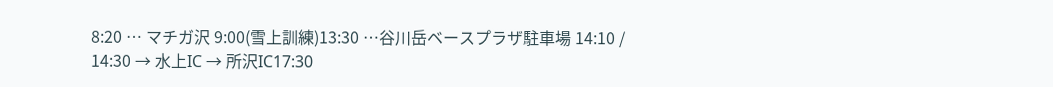8:20 … マチガ沢 9:00(雪上訓練)13:30 …谷川岳ベースプラザ駐車場 14:10 / 14:30 → 水上IC → 所沢IC17:30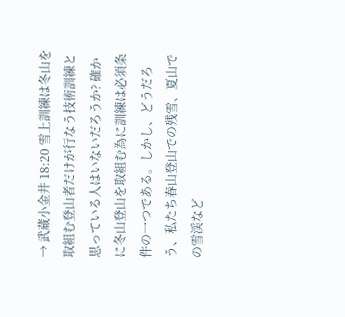→ 武蔵小金井 18:20 雪上訓練は冬山を取組む登山者だけが行なう技術訓練と思っている人はいないだろうか? 確かに冬山登山を取組む為に訓練は必須条件の一つである。しかし、どうだろう、私たち春山登山での残雪、夏山での雪渓など